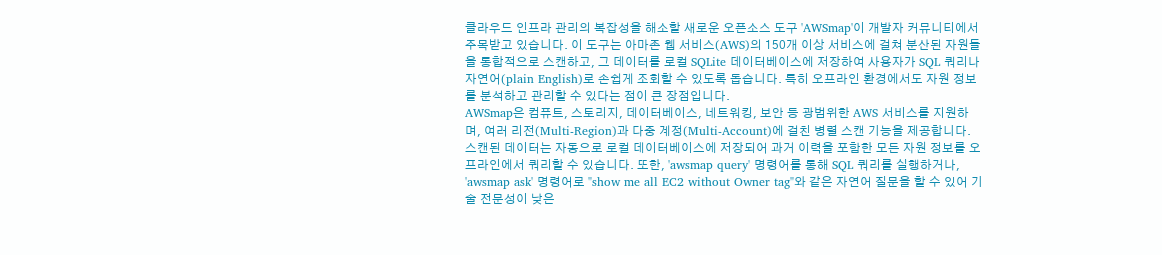클라우드 인프라 관리의 복잡성을 해소할 새로운 오픈소스 도구 'AWSmap'이 개발자 커뮤니티에서 주목받고 있습니다. 이 도구는 아마존 웹 서비스(AWS)의 150개 이상 서비스에 걸쳐 분산된 자원들을 통합적으로 스캔하고, 그 데이터를 로컬 SQLite 데이터베이스에 저장하여 사용자가 SQL 쿼리나 자연어(plain English)로 손쉽게 조회할 수 있도록 돕습니다. 특히 오프라인 환경에서도 자원 정보를 분석하고 관리할 수 있다는 점이 큰 장점입니다.
AWSmap은 컴퓨트, 스토리지, 데이터베이스, 네트워킹, 보안 등 광범위한 AWS 서비스를 지원하며, 여러 리전(Multi-Region)과 다중 계정(Multi-Account)에 걸친 병렬 스캔 기능을 제공합니다. 스캔된 데이터는 자동으로 로컬 데이터베이스에 저장되어 과거 이력을 포함한 모든 자원 정보를 오프라인에서 쿼리할 수 있습니다. 또한, 'awsmap query' 명령어를 통해 SQL 쿼리를 실행하거나, 'awsmap ask' 명령어로 "show me all EC2 without Owner tag"와 같은 자연어 질문을 할 수 있어 기술 전문성이 낮은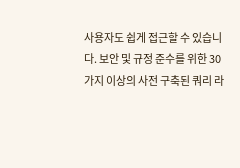사용자도 쉽게 접근할 수 있습니다. 보안 및 규정 준수를 위한 30가지 이상의 사전 구축된 쿼리 라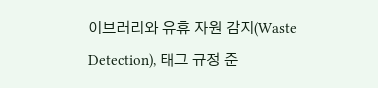이브러리와 유휴 자원 감지(Waste Detection), 태그 규정 준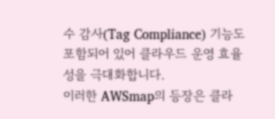수 감사(Tag Compliance) 기능도 포함되어 있어 클라우드 운영 효율성을 극대화합니다.
이러한 AWSmap의 등장은 클라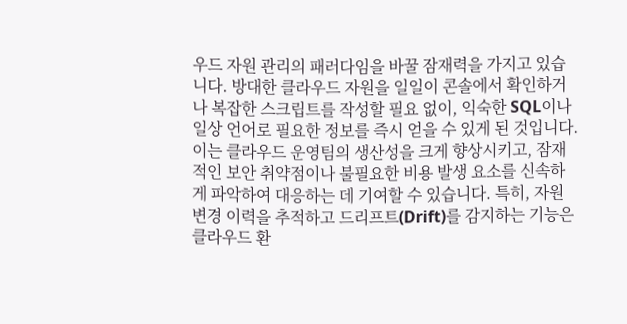우드 자원 관리의 패러다임을 바꿀 잠재력을 가지고 있습니다. 방대한 클라우드 자원을 일일이 콘솔에서 확인하거나 복잡한 스크립트를 작성할 필요 없이, 익숙한 SQL이나 일상 언어로 필요한 정보를 즉시 얻을 수 있게 된 것입니다. 이는 클라우드 운영팀의 생산성을 크게 향상시키고, 잠재적인 보안 취약점이나 불필요한 비용 발생 요소를 신속하게 파악하여 대응하는 데 기여할 수 있습니다. 특히, 자원 변경 이력을 추적하고 드리프트(Drift)를 감지하는 기능은 클라우드 환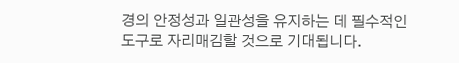경의 안정성과 일관성을 유지하는 데 필수적인 도구로 자리매김할 것으로 기대됩니다.